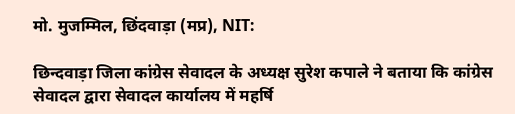मो. मुजम्मिल, छिंदवाड़ा (मप्र), NIT:

छिन्दवाड़ा जिला कांग्रेस सेवादल के अध्यक्ष सुरेश कपाले ने बताया कि कांग्रेस सेवादल द्वारा सेवादल कार्यालय में महर्षि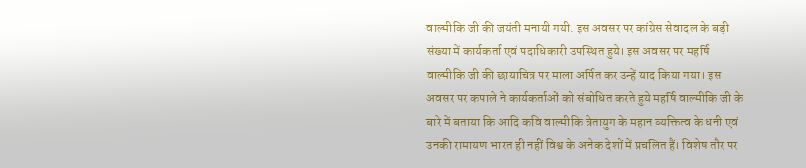वाल्मीकि जी की जयंती मनायी गयी. इस अवसर पर कांग्रेस सेवादल के बड़ी संख्या में कार्यकर्ता एवं पदाधिकारी उपस्थित हुये। इस अवसर पर महर्षि वाल्मीकि जी की छायाचित्र पर माला अर्पित कर उन्हें याद किया गया। इस अवसर पर कपाले ने कार्यकर्ताओं को संबोधित करते हुये महर्षि वाल्मीकि जी के बारे में बताया कि आदि कवि वाल्मीकि त्रेतायुग के महान व्यक्तित्व के धनी एवं उनकी रामायण भारत ही नहीं विश्व के अनेक देशों में प्रचलित हैं। विशेष तौर पर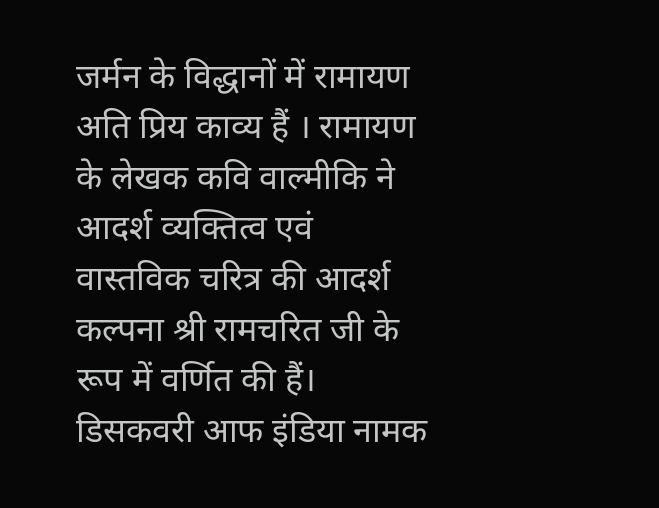जर्मन के विद्धानों में रामायण अति प्रिय काव्य हैं । रामायण के लेखक कवि वाल्मीकि ने आदर्श व्यक्तित्व एवं वास्तविक चरित्र की आदर्श कल्पना श्री रामचरित जी के रूप में वर्णित की हैं। डिसकवरी आफ इंडिया नामक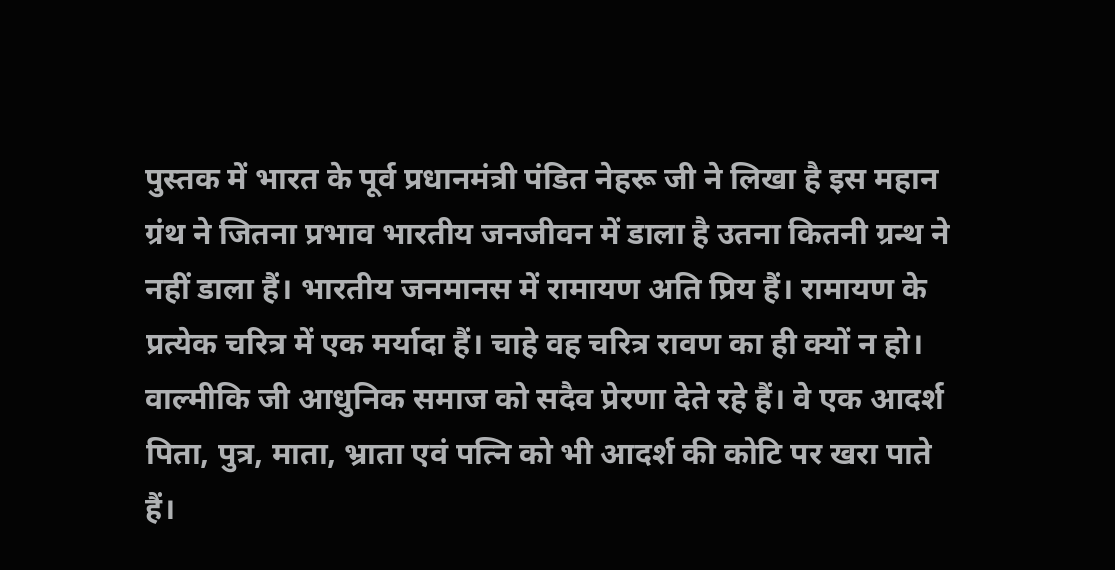पुस्तक में भारत के पूर्व प्रधानमंत्री पंडित नेहरू जी ने लिखा है इस महान ग्रंथ ने जितना प्रभाव भारतीय जनजीवन में डाला है उतना कितनी ग्रन्थ ने नहीं डाला हैं। भारतीय जनमानस में रामायण अति प्रिय हैं। रामायण के प्रत्येक चरित्र में एक मर्यादा हैं। चाहे वह चरित्र रावण का ही क्यों न हो। वाल्मीकि जी आधुनिक समाज को सदैव प्रेरणा देते रहे हैं। वे एक आदर्श पिता, पुत्र, माता, भ्राता एवं पत्नि को भी आदर्श की कोटि पर खरा पाते हैं।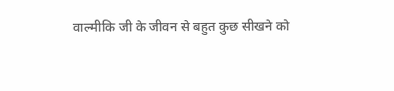वाल्मीकि जी के जीवन से बहुत कुछ सीखने को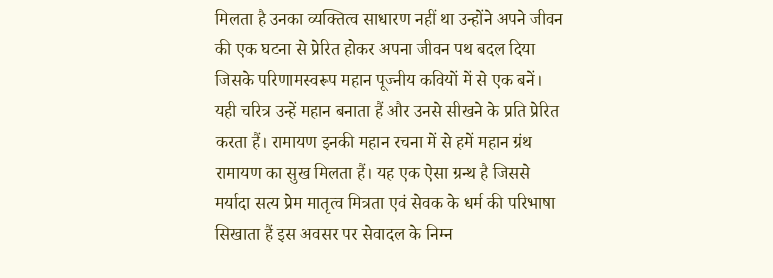मिलता है उनका व्यक्तित्व साधारण नहीं था उन्होंने अपने जीवन की एक घटना से प्रेरित होकर अपना जीवन पथ बदल दिया जिसके परिणामस्वरूप महान पूज्नीय कवियों में से एक बनें। यही चरित्र उन्हें महान बनाता हैं और उनसे सीखने के प्रति प्रेरित करता हैं। रामायण इनकी महान रचना में से हमें महान ग्रंथ रामायण का सुख मिलता हैं। यह एक ऐसा ग्रन्थ है जिससे मर्यादा सत्य प्रेम मातृत्व मित्रता एवं सेवक के धर्म की परिभाषा सिखाता हैं इस अवसर पर सेवादल के निम्न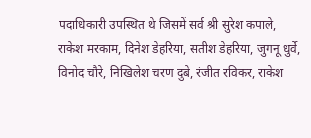पदाधिकारी उपस्थित थे जिसमें सर्व श्री सुरेश कपाले, राकेश मरकाम, दिनेश डेहरिया, सतीश डेहरिया, जुगनू धुर्वे, विनोद चौरे, निखिलेश चरण दुबे, रंजीत रविकर, राकेश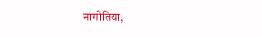नागोतिया,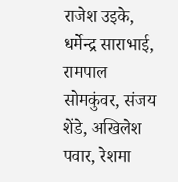राजेश उइके, धर्मेन्द्र साराभाई, रामपाल सोमकुंवर, संजय शेंडे, अखिलेश पवार, रेशमा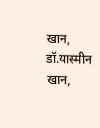खान, डॉ.यास्मीन खान,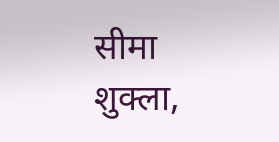सीमा शुक्ला,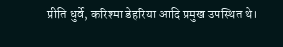प्रीति धुर्वे, करिश्मा डेहरिया आदि प्रमुख उपस्थित थे।